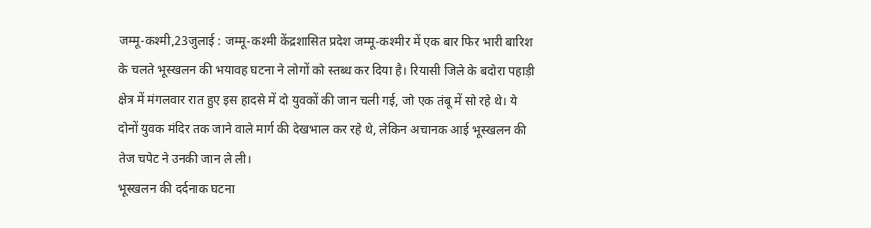जम्मू-कश्मी,23जुलाई : जम्मू-कश्मी केंद्रशासित प्रदेश जम्मू-कश्मीर में एक बार फिर भारी बारिश के चलते भूस्खलन की भयावह घटना ने लोगों को स्तब्ध कर दिया है। रियासी जिले के बदोरा पहाड़ी क्षेत्र में मंगलवार रात हुए इस हादसे में दो युवकों की जान चली गई, जो एक तंबू में सो रहे थे। ये दोनों युवक मंदिर तक जाने वाले मार्ग की देखभाल कर रहे थे, लेकिन अचानक आई भूस्खलन की तेज चपेट ने उनकी जान ले ली।
भूस्खलन की दर्दनाक घटना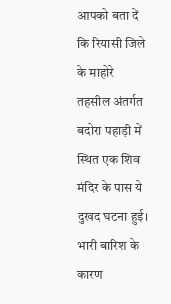आपको बता दें कि रियासी जिले के माहोरे तहसील अंतर्गत बदोरा पहाड़ी में स्थित एक शिव मंदिर के पास ये दुखद घटना हुई। भारी बारिश के कारण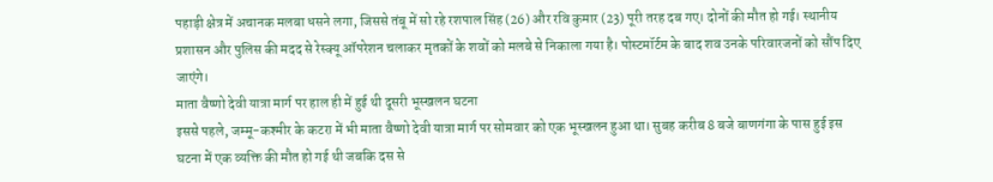पहाड़ी क्षेत्र में अचानक मलबा धसने लगा, जिससे तंबू में सो रहे रशपाल सिंह (26) और रवि कुमार (23) पूरी तरह दब गए। दोनों की मौत हो गई। स्थानीय प्रशासन और पुलिस की मदद से रेस्क्यू ऑपरेशन चलाकर मृतकों के शवों को मलबे से निकाला गया है। पोस्टमॉर्टम के बाद शव उनके परिवारजनों को सौंप दिए जाएंगे।
माता वैष्णो देवी यात्रा मार्ग पर हाल ही में हुई थी दूसरी भूस्खलन घटना
इससे पहले, जम्मू-कश्मीर के कटरा में भी माता वैष्णो देवी यात्रा मार्ग पर सोमवार को एक भूस्खलन हुआ था। सुबह करीब 8 बजे बाणगंगा के पास हुई इस घटना में एक व्यक्ति की मौत हो गई थी जबकि दस से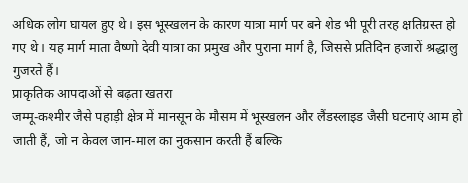अधिक लोग घायल हुए थे। इस भूस्खलन के कारण यात्रा मार्ग पर बने शेड भी पूरी तरह क्षतिग्रस्त हो गए थे। यह मार्ग माता वैष्णो देवी यात्रा का प्रमुख और पुराना मार्ग है, जिससे प्रतिदिन हजारों श्रद्धालु गुजरते हैं।
प्राकृतिक आपदाओं से बढ़ता खतरा
जम्मू-कश्मीर जैसे पहाड़ी क्षेत्र में मानसून के मौसम में भूस्खलन और लैंडस्लाइड जैसी घटनाएं आम हो जाती हैं, जो न केवल जान-माल का नुकसान करती हैं बल्कि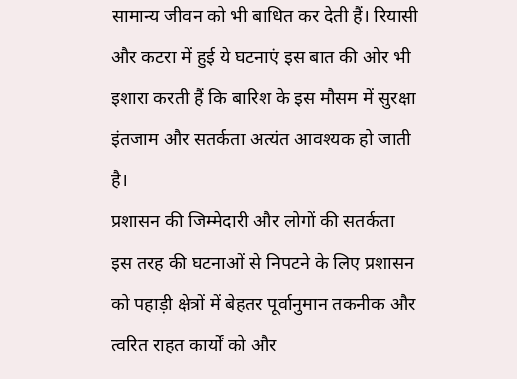सामान्य जीवन को भी बाधित कर देती हैं। रियासी और कटरा में हुई ये घटनाएं इस बात की ओर भी इशारा करती हैं कि बारिश के इस मौसम में सुरक्षा इंतजाम और सतर्कता अत्यंत आवश्यक हो जाती है।
प्रशासन की जिम्मेदारी और लोगों की सतर्कता
इस तरह की घटनाओं से निपटने के लिए प्रशासन को पहाड़ी क्षेत्रों में बेहतर पूर्वानुमान तकनीक और त्वरित राहत कार्यों को और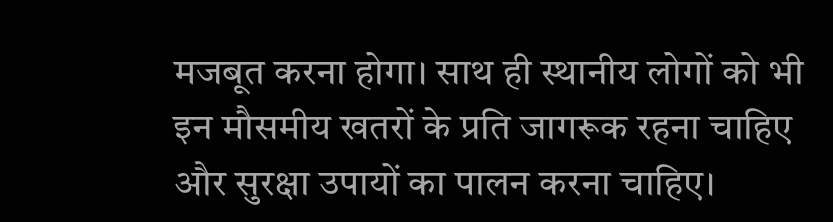मजबूत करना होगा। साथ ही स्थानीय लोगों को भी इन मौसमीय खतरों के प्रति जागरूक रहना चाहिए और सुरक्षा उपायों का पालन करना चाहिए।